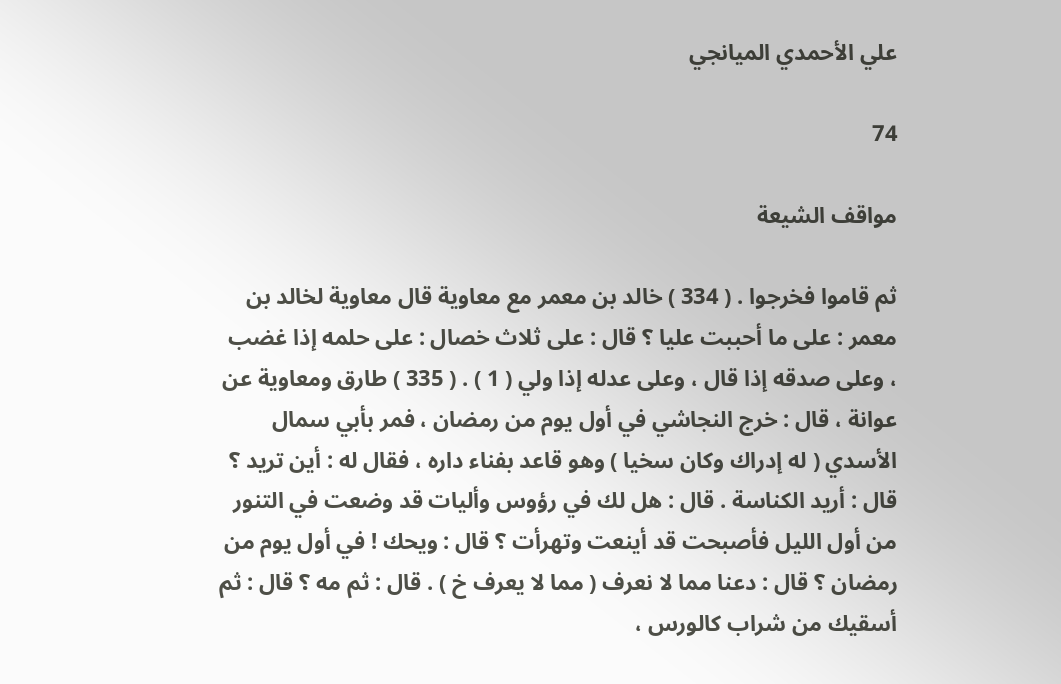علي الأحمدي الميانجي

74

مواقف الشيعة

ثم قاموا فخرجوا . ( 334 ) خالد بن معمر مع معاوية قال معاوية لخالد بن معمر : على ما أحببت عليا ؟ قال : على ثلاث خصال : على حلمه إذا غضب ، وعلى صدقه إذا قال ، وعلى عدله إذا ولي ( 1 ) . ( 335 ) طارق ومعاوية عن عوانة ، قال : خرج النجاشي في أول يوم من رمضان ، فمر بأبي سمال الأسدي ( له إدراك وكان سخيا ) وهو قاعد بفناء داره ، فقال له : أين تريد ؟ قال : أريد الكناسة . قال : هل لك في رؤوس وأليات قد وضعت في التنور من أول الليل فأصبحت قد أينعت وتهرأت ؟ قال : ويحك ! في أول يوم من رمضان ؟ قال : دعنا مما لا نعرف ( مما لا يعرف خ ) . قال : ثم مه ؟ قال : ثم أسقيك من شراب كالورس ،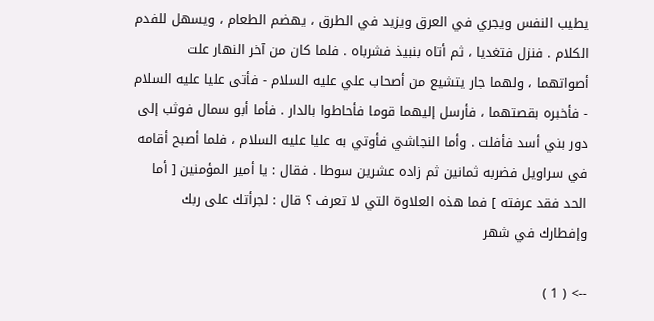يطيب النفس ويجري في العرق ويزيد في الطرق ، يهضم الطعام ، ويسهل للفدم الكلام . فنزل فتغديا ، ثم أتاه بنبيذ فشرباه . فلما كان من آخر النهار علت أصواتهما ، ولهما جار يتشيع من أصحاب علي عليه السلام - فأتى عليا عليه السلام - فأخبره بقصتهما ، فأرسل إليهما قوما فأحاطوا بالدار . فأما أبو سمال فوثب إلى دور بني أسد فأفلت . وأما النجاشي فأوتي به عليا عليه السلام ، فلما أصبح أقامه في سراويل فضربه ثمانين ثم زاده عشرين سوطا . فقال : يا أمير المؤمنين [ أما الحد فقد عرفته ] فما هذه العلاوة التي لا تعرف ؟ قال : لجرأتك على ربك وإفطارك في شهر

--> ( 1 )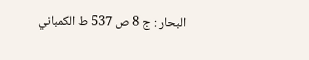البحار : ج 8 ص 537 ط الكمباني